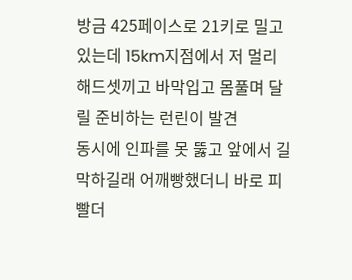방금 425페이스로 21키로 밀고있는데 15km지점에서 저 멀리
해드셋끼고 바막입고 몸풀며 달릴 준비하는 런린이 발견
동시에 인파를 못 뚫고 앞에서 길막하길래 어깨빵했더니 바로 피빨더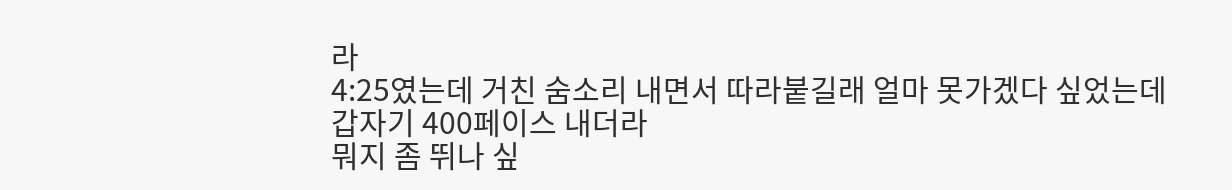라
4:25였는데 거친 숨소리 내면서 따라붙길래 얼마 못가겠다 싶었는데 갑자기 400페이스 내더라
뭐지 좀 뛰나 싶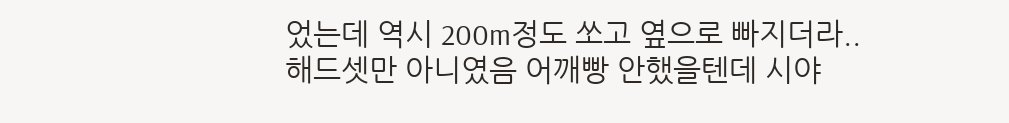었는데 역시 200m정도 쏘고 옆으로 빠지더라..
해드셋만 아니였음 어깨빵 안했을텐데 시야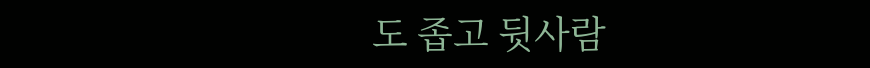도 좁고 뒷사람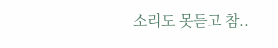소리도 못듣고 참..